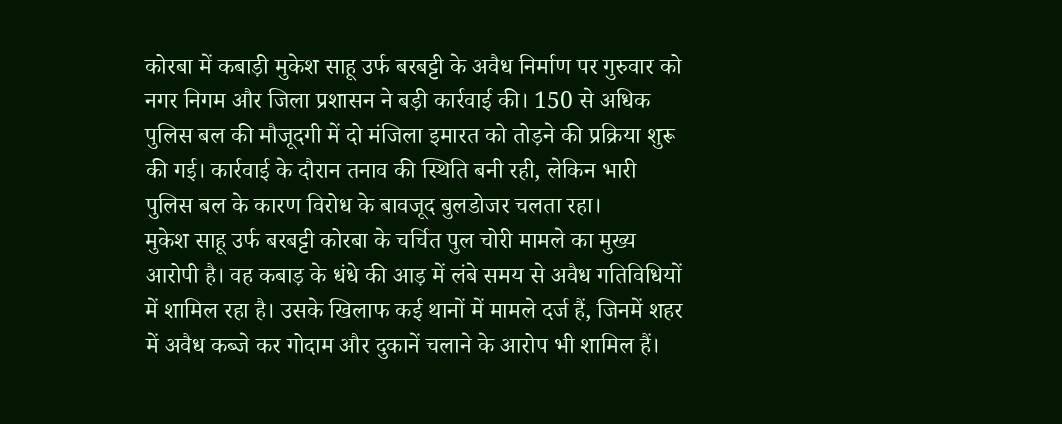कोरबा में कबाड़ी मुकेश साहू उर्फ बरबट्टी के अवैध निर्माण पर गुरुवार को नगर निगम और जिला प्रशासन ने बड़ी कार्रवाई की। 150 से अधिक पुलिस बल की मौजूदगी में दो मंजिला इमारत को तोड़ने की प्रक्रिया शुरू की गई। कार्रवाई के दौरान तनाव की स्थिति बनी रही, लेकिन भारी पुलिस बल के कारण विरोध के बावजूद बुलडोजर चलता रहा।
मुकेश साहू उर्फ बरबट्टी कोरबा के चर्चित पुल चोरी मामले का मुख्य आरोपी है। वह कबाड़ के धंधे की आड़ में लंबे समय से अवैध गतिविधियों में शामिल रहा है। उसके खिलाफ कई थानों में मामले दर्ज हैं, जिनमें शहर में अवैध कब्जे कर गोदाम और दुकानें चलाने के आरोप भी शामिल हैं।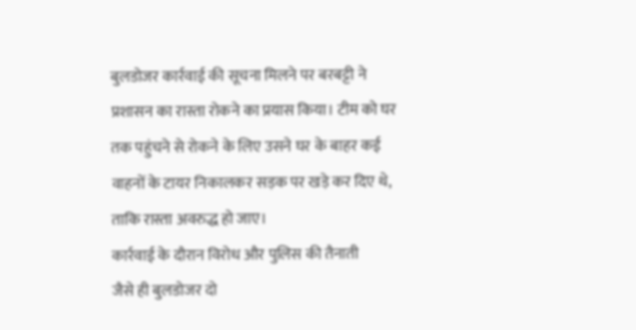बुलडोजर कार्रवाई की सूचना मिलने पर बरबट्टी ने प्रशासन का रास्ता रोकने का प्रयास किया। टीम को घर तक पहुंचने से रोकने के लिए उसने घर के बाहर कई वाहनों के टायर निकालकर सड़क पर खड़े कर दिए थे, ताकि रास्ता अवरुद्ध हो जाए।
कार्रवाई के दौरान विरोध और पुलिस की तैनाती
जैसे ही बुलडोजर दो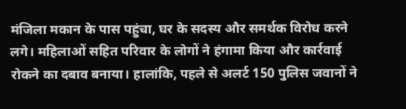मंजिला मकान के पास पहुंचा, घर के सदस्य और समर्थक विरोध करने लगे। महिलाओं सहित परिवार के लोगों ने हंगामा किया और कार्रवाई रोकने का दबाव बनाया। हालांकि, पहले से अलर्ट 150 पुलिस जवानों ने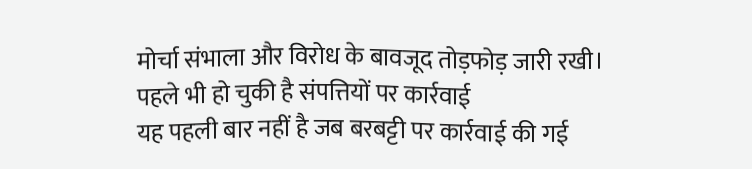मोर्चा संभाला और विरोध के बावजूद तोड़फोड़ जारी रखी।
पहले भी हो चुकी है संपत्तियों पर कार्रवाई
यह पहली बार नहीं है जब बरबट्टी पर कार्रवाई की गई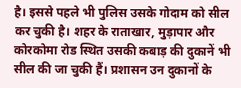है। इससे पहले भी पुलिस उसके गोदाम को सील कर चुकी है। शहर के राताखार, मुड़ापार और कोरकोमा रोड स्थित उसकी कबाड़ की दुकानें भी सील की जा चुकी हैं। प्रशासन उन दुकानों के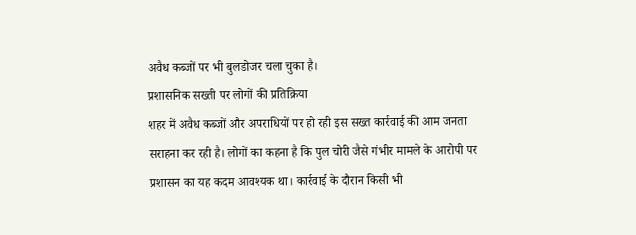अवैध कब्जों पर भी बुलडोजर चला चुका है।
प्रशासनिक सख्ती पर लोगों की प्रतिक्रिया
शहर में अवैध कब्जों और अपराधियों पर हो रही इस सख्त कार्रवाई की आम जनता सराहना कर रही है। लोगों का कहना है कि पुल चोरी जैसे गंभीर मामले के आरोपी पर प्रशासन का यह कदम आवश्यक था। कार्रवाई के दौरान किसी भी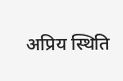अप्रिय स्थिति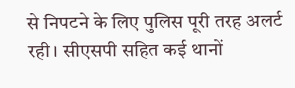से निपटने के लिए पुलिस पूरी तरह अलर्ट रही। सीएसपी सहित कई थानों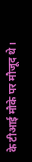के टीआई मौके पर मौजूद थे।